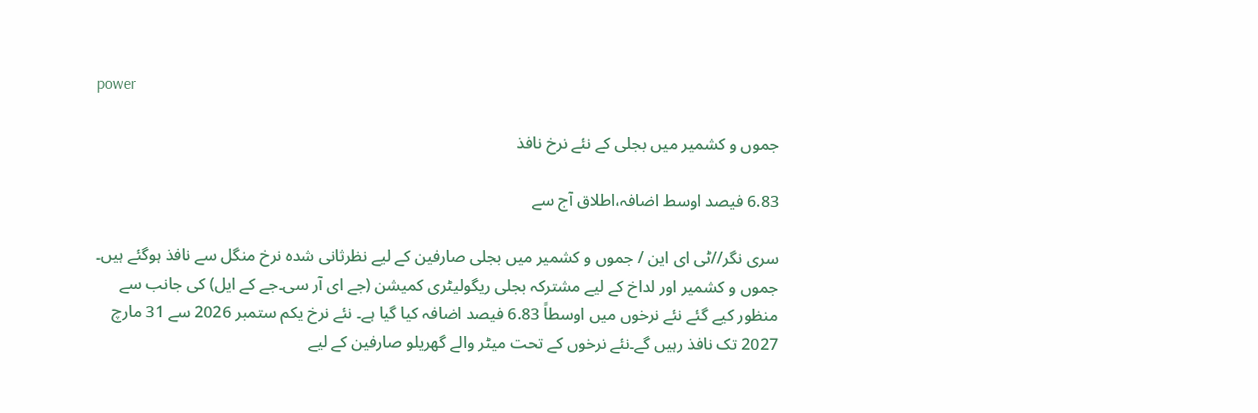power

جموں و کشمیر میں بجلی کے نئے نرخ نافذ

6.83 فیصد اوسط اضافہ،اطلاق آج سے

سری نگر//ٹی ای این / جموں و کشمیر میں بجلی صارفین کے لیے نظرثانی شدہ نرخ منگل سے نافذ ہوگئے ہیں۔ جموں و کشمیر اور لداخ کے لیے مشترکہ بجلی ریگولیٹری کمیشن (جے ای آر سی۔جے کے ایل) کی جانب سے منظور کیے گئے نئے نرخوں میں اوسطاً 6.83 فیصد اضافہ کیا گیا ہے۔ نئے نرخ یکم ستمبر 2026 سے 31 مارچ 2027 تک نافذ رہیں گے۔نئے نرخوں کے تحت میٹر والے گھریلو صارفین کے لیے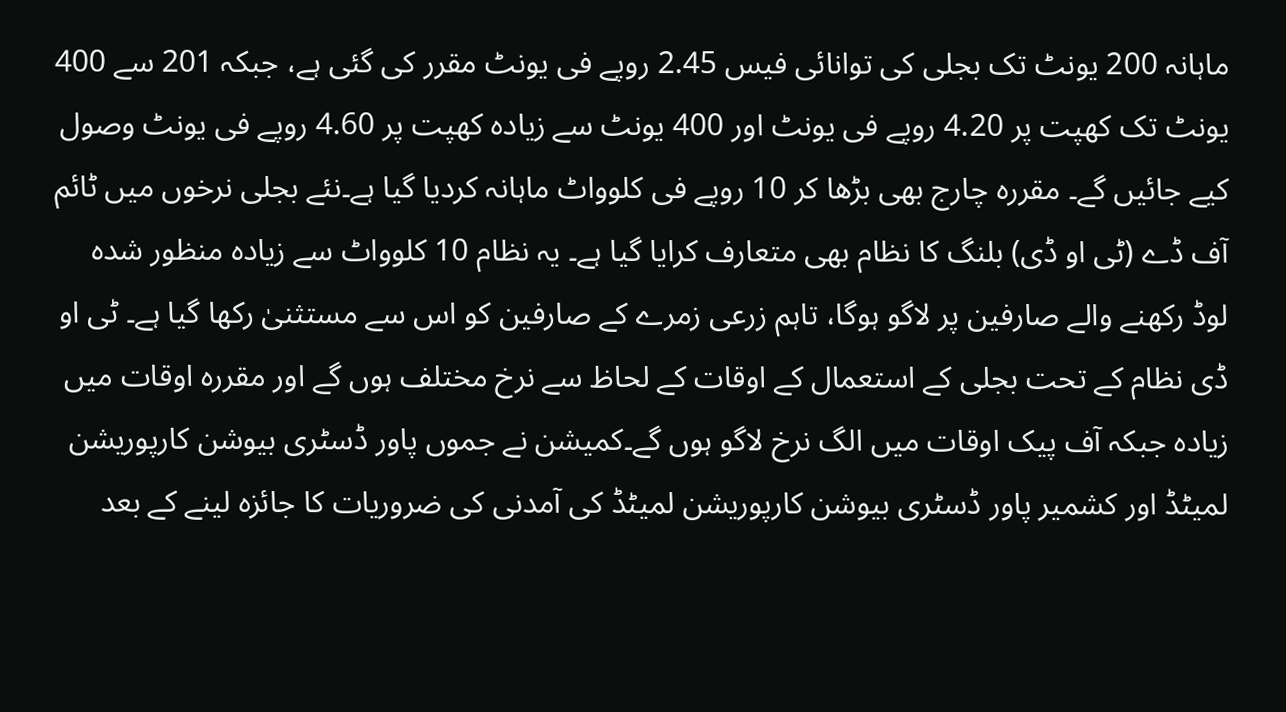ماہانہ 200 یونٹ تک بجلی کی توانائی فیس 2.45 روپے فی یونٹ مقرر کی گئی ہے، جبکہ 201 سے 400 یونٹ تک کھپت پر 4.20 روپے فی یونٹ اور 400 یونٹ سے زیادہ کھپت پر 4.60 روپے فی یونٹ وصول کیے جائیں گے۔ مقررہ چارج بھی بڑھا کر 10 روپے فی کلوواٹ ماہانہ کردیا گیا ہے۔نئے بجلی نرخوں میں ٹائم آف ڈے (ٹی او ڈی) بلنگ کا نظام بھی متعارف کرایا گیا ہے۔ یہ نظام 10 کلوواٹ سے زیادہ منظور شدہ لوڈ رکھنے والے صارفین پر لاگو ہوگا، تاہم زرعی زمرے کے صارفین کو اس سے مستثنیٰ رکھا گیا ہے۔ ٹی او ڈی نظام کے تحت بجلی کے استعمال کے اوقات کے لحاظ سے نرخ مختلف ہوں گے اور مقررہ اوقات میں زیادہ جبکہ آف پیک اوقات میں الگ نرخ لاگو ہوں گے۔کمیشن نے جموں پاور ڈسٹری بیوشن کارپوریشن لمیٹڈ اور کشمیر پاور ڈسٹری بیوشن کارپوریشن لمیٹڈ کی آمدنی کی ضروریات کا جائزہ لینے کے بعد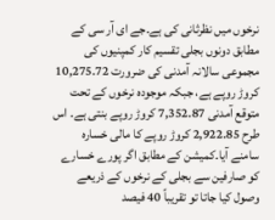نرخوں میں نظرثانی کی ہے۔جے ای آر سی کے مطابق دونوں بجلی تقسیم کار کمپنیوں کی مجموعی سالانہ آمدنی کی ضرورت 10,275.72 کروڑ روپے ہے، جبکہ موجودہ نرخوں کے تحت متوقع آمدنی 7,352.87 کروڑ روپے بنتی ہے۔ اس طرح 2,922.85 کروڑ روپے کا مالی خسارہ سامنے آیا۔کمیشن کے مطابق اگر پورے خسارے کو صارفین سے بجلی کے نرخوں کے ذریعے وصول کیا جاتا تو تقریباً 40 فیصد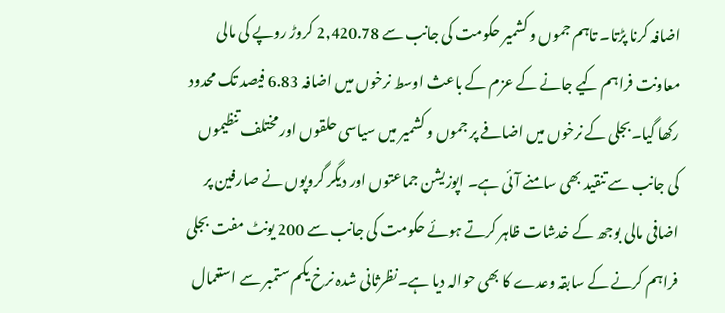اضافہ کرنا پڑتا۔ تاہم جموں و کشمیر حکومت کی جانب سے 2,420.78 کروڑ روپے کی مالی معاونت فراہم کیے جانے کے عزم کے باعث اوسط نرخوں میں اضافہ 6.83 فیصد تک محدود رکھا گیا۔بجلی کے نرخوں میں اضافے پر جموں و کشمیر میں سیاسی حلقوں اور مختلف تنظیموں کی جانب سے تنقید بھی سامنے آئی ہے۔ اپوزیشن جماعتوں اور دیگر گروپوں نے صارفین پر اضافی مالی بوجھ کے خدشات ظاہر کرتے ہوئے حکومت کی جانب سے 200 یونٹ مفت بجلی فراہم کرنے کے سابقہ وعدے کا بھی حوالہ دیا ہے۔نظرثانی شدہ نرخ یکم ستمبر سے استعمال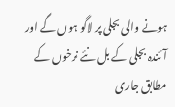ہونے والی بجلی پر لاگو ہوں گے اور آئندہ بجلی کے بل نئے نرخوں کے مطابق جاری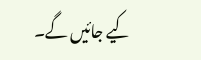کیے جائیں گے۔